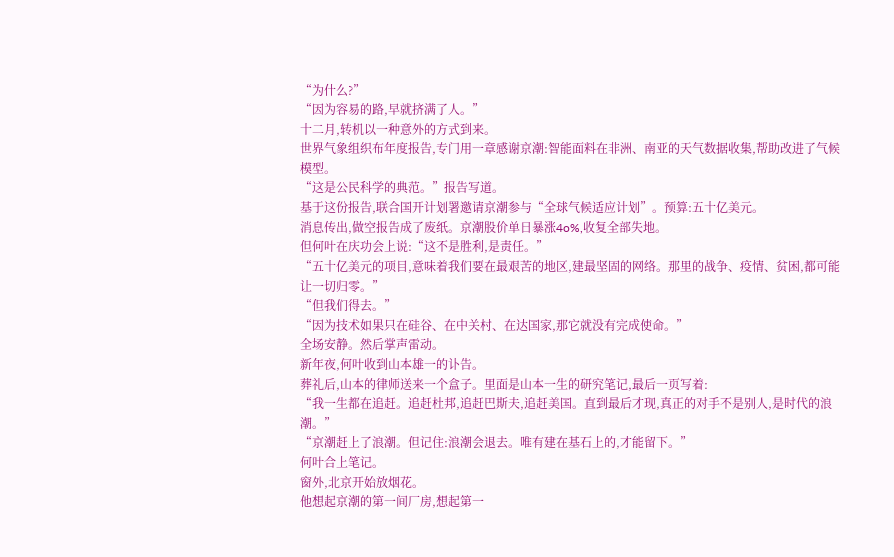“为什么?”
“因为容易的路,早就挤满了人。”
十二月,转机以一种意外的方式到来。
世界气象组织布年度报告,专门用一章感谢京潮:智能面料在非洲、南亚的天气数据收集,帮助改进了气候模型。
“这是公民科学的典范。”报告写道。
基于这份报告,联合国开计划署邀请京潮参与“全球气候适应计划”。预算:五十亿美元。
消息传出,做空报告成了废纸。京潮股价单日暴涨4o%,收复全部失地。
但何叶在庆功会上说:“这不是胜利,是责任。”
“五十亿美元的项目,意味着我们要在最艰苦的地区,建最坚固的网络。那里的战争、疫情、贫困,都可能让一切归零。”
“但我们得去。”
“因为技术如果只在硅谷、在中关村、在达国家,那它就没有完成使命。”
全场安静。然后掌声雷动。
新年夜,何叶收到山本雄一的讣告。
葬礼后,山本的律师送来一个盒子。里面是山本一生的研究笔记,最后一页写着:
“我一生都在追赶。追赶杜邦,追赶巴斯夫,追赶美国。直到最后才现,真正的对手不是别人,是时代的浪潮。”
“京潮赶上了浪潮。但记住:浪潮会退去。唯有建在基石上的,才能留下。”
何叶合上笔记。
窗外,北京开始放烟花。
他想起京潮的第一间厂房,想起第一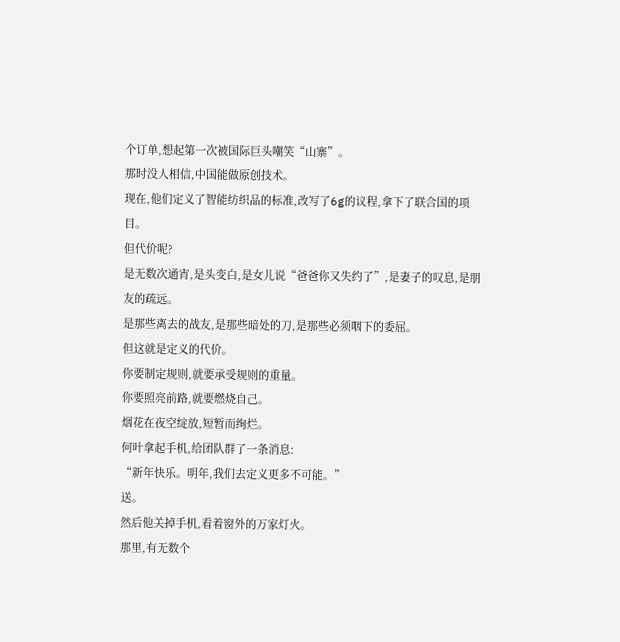个订单,想起第一次被国际巨头嘲笑“山寨”。
那时没人相信,中国能做原创技术。
现在,他们定义了智能纺织品的标准,改写了6g的议程,拿下了联合国的项目。
但代价呢?
是无数次通宵,是头变白,是女儿说“爸爸你又失约了”,是妻子的叹息,是朋友的疏远。
是那些离去的战友,是那些暗处的刀,是那些必须咽下的委屈。
但这就是定义的代价。
你要制定规则,就要承受规则的重量。
你要照亮前路,就要燃烧自己。
烟花在夜空绽放,短暂而绚烂。
何叶拿起手机,给团队群了一条消息:
“新年快乐。明年,我们去定义更多不可能。”
送。
然后他关掉手机,看着窗外的万家灯火。
那里,有无数个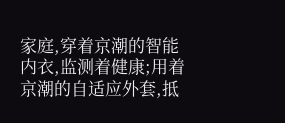家庭,穿着京潮的智能内衣,监测着健康;用着京潮的自适应外套,抵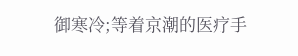御寒冷;等着京潮的医疗手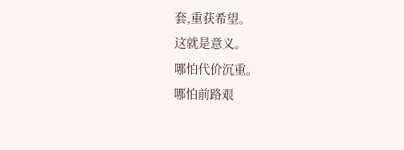套,重获希望。
这就是意义。
哪怕代价沉重。
哪怕前路艰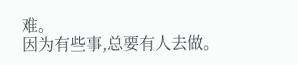难。
因为有些事,总要有人去做。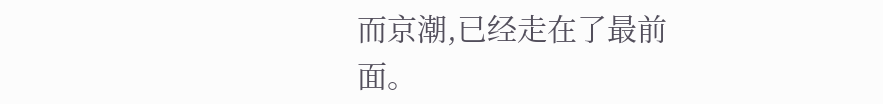而京潮,已经走在了最前面。